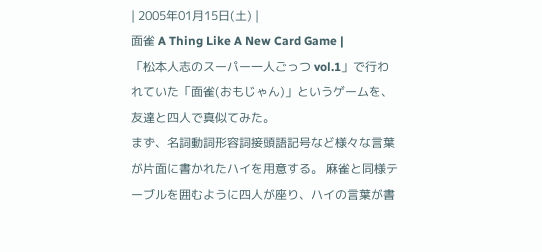| 2005年01月15日(土) |
面雀 A Thing Like A New Card Game |
「松本人志のスーパー一人ごっつ vol.1」で行われていた「面雀(おもじゃん)」というゲームを、友達と四人で真似てみた。
まず、名詞動詞形容詞接頭語記号など様々な言葉が片面に書かれたハイを用意する。 麻雀と同様テーブルを囲むように四人が座り、ハイの言葉が書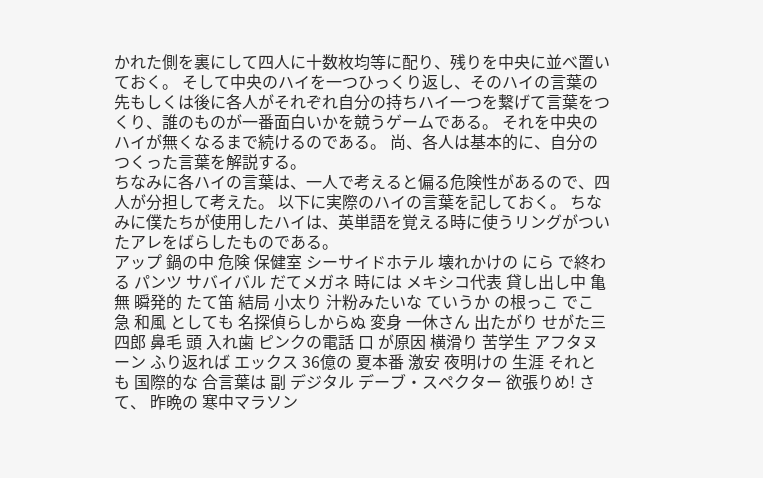かれた側を裏にして四人に十数枚均等に配り、残りを中央に並べ置いておく。 そして中央のハイを一つひっくり返し、そのハイの言葉の先もしくは後に各人がそれぞれ自分の持ちハイ一つを繋げて言葉をつくり、誰のものが一番面白いかを競うゲームである。 それを中央のハイが無くなるまで続けるのである。 尚、各人は基本的に、自分のつくった言葉を解説する。
ちなみに各ハイの言葉は、一人で考えると偏る危険性があるので、四人が分担して考えた。 以下に実際のハイの言葉を記しておく。 ちなみに僕たちが使用したハイは、英単語を覚える時に使うリングがついたアレをばらしたものである。
アップ 鍋の中 危険 保健室 シーサイドホテル 壊れかけの にら で終わる パンツ サバイバル だてメガネ 時には メキシコ代表 貸し出し中 亀 無 瞬発的 たて笛 結局 小太り 汁粉みたいな ていうか の根っこ でこ 急 和風 としても 名探偵らしからぬ 変身 一休さん 出たがり せがた三四郎 鼻毛 頭 入れ歯 ピンクの電話 口 が原因 横滑り 苦学生 アフタヌーン ふり返れば エックス 36億の 夏本番 激安 夜明けの 生涯 それとも 国際的な 合言葉は 副 デジタル デーブ・スペクター 欲張りめ! さて、 昨晩の 寒中マラソン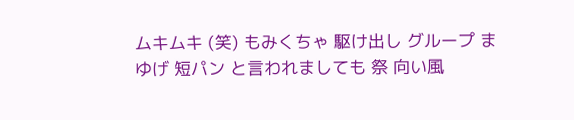ムキムキ (笑) もみくちゃ 駆け出し グループ まゆげ 短パン と言われましても 祭 向い風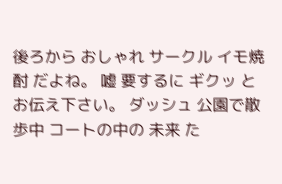後ろから おしゃれ サークル イモ焼酎 だよね。 嘘 要するに ギクッ とお伝え下さい。 ダッシュ 公園で散歩中 コートの中の 未来 た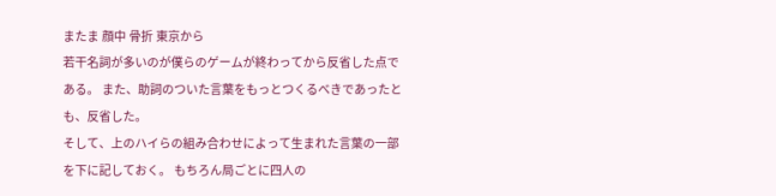またま 顔中 骨折 東京から
若干名詞が多いのが僕らのゲームが終わってから反省した点である。 また、助詞のついた言葉をもっとつくるべきであったとも、反省した。
そして、上のハイらの組み合わせによって生まれた言葉の一部を下に記しておく。 もちろん局ごとに四人の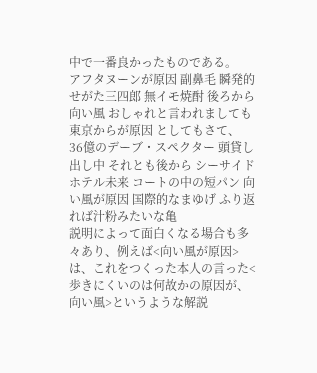中で一番良かったものである。
アフタヌーンが原因 副鼻毛 瞬発的せがた三四郎 無イモ焼酎 後ろから向い風 おしゃれと言われましても 東京からが原因 としてもさて、 36億のデーブ・スペクター 頭貸し出し中 それとも後から シーサイドホテル未来 コートの中の短パン 向い風が原因 国際的なまゆげ ふり返れば汁粉みたいな亀
説明によって面白くなる場合も多々あり、例えば<向い風が原因>は、これをつくった本人の言った<歩きにくいのは何故かの原因が、向い風>というような解説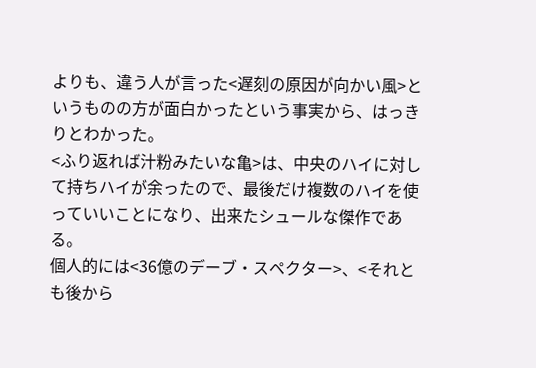よりも、違う人が言った<遅刻の原因が向かい風>というものの方が面白かったという事実から、はっきりとわかった。
<ふり返れば汁粉みたいな亀>は、中央のハイに対して持ちハイが余ったので、最後だけ複数のハイを使っていいことになり、出来たシュールな傑作である。
個人的には<36億のデーブ・スペクター>、<それとも後から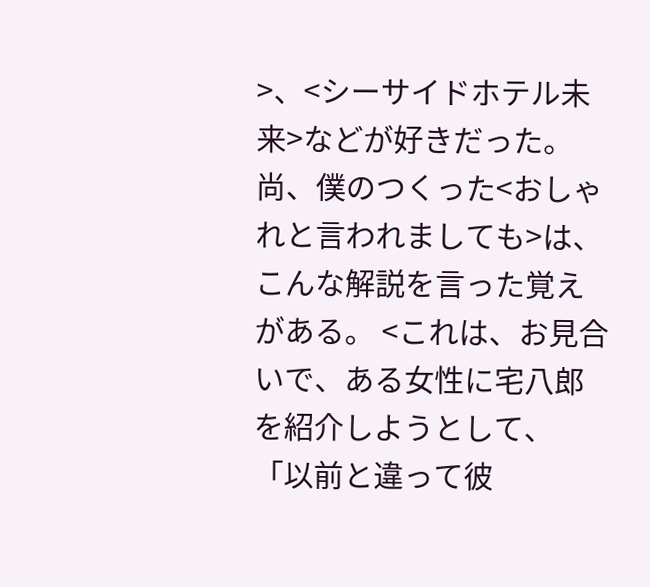>、<シーサイドホテル未来>などが好きだった。
尚、僕のつくった<おしゃれと言われましても>は、こんな解説を言った覚えがある。 <これは、お見合いで、ある女性に宅八郎を紹介しようとして、「以前と違って彼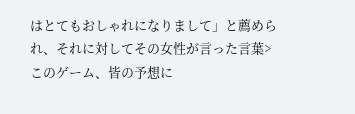はとてもおしゃれになりまして」と薦められ、それに対してその女性が言った言葉>
このゲーム、皆の予想に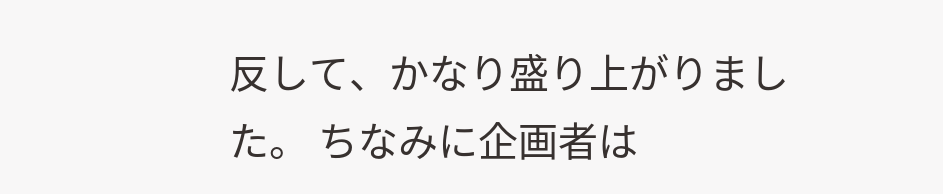反して、かなり盛り上がりました。 ちなみに企画者は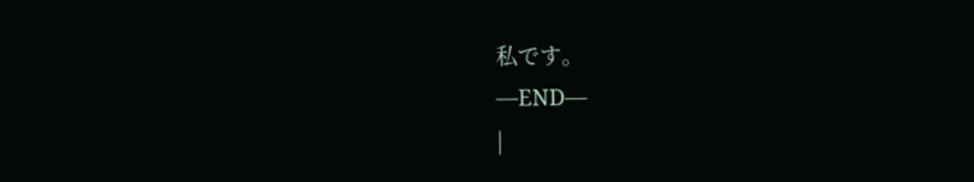私です。
―END―
|